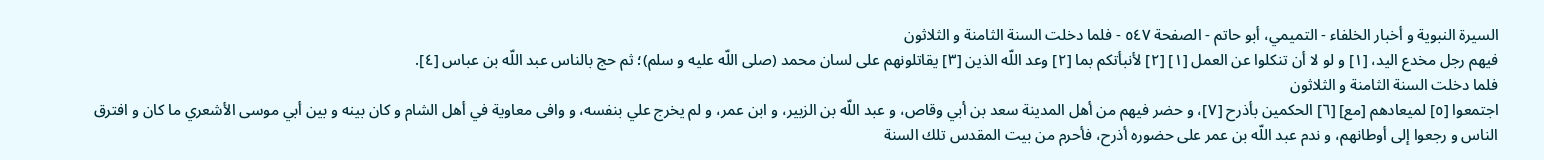السيرة النبوية و أخبار الخلفاء - التميمي، أبو حاتم - الصفحة ٥٤٧ - فلما دخلت السنة الثامنة و الثلاثون
فيهم رجل مخدع اليد، [١] و لو لا أن تنكلوا عن العمل [١] [٢] لأنبأتكم بما [٢] وعد اللّه الذين [٣] يقاتلونهم على لسان محمد (صلى اللّه عليه و سلم)؛ ثم حج بالناس عبد اللّه بن عباس [٤].
فلما دخلت السنة الثامنة و الثلاثون
اجتمعوا [٥] لميعادهم [مع] [٦] الحكمين بأذرح [٧]، و حضر فيهم من أهل المدينة سعد بن أبي وقاص، و عبد اللّه بن الزبير، و ابن عمر، و لم يخرج علي بنفسه، و وافى معاوية في أهل الشام و كان بينه و بين أبي موسى الأشعري ما كان و افترق الناس و رجعوا إلى أوطانهم، و ندم عبد اللّه بن عمر على حضوره أذرح، فأحرم من بيت المقدس تلك السنة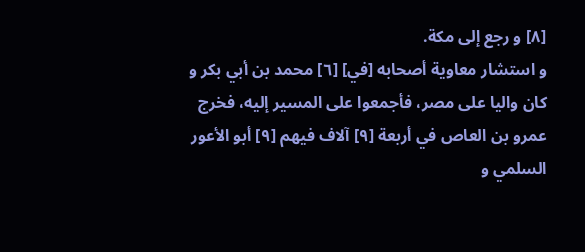[٨] و رجع إلى مكة.
و استشار معاوية أصحابه [في] [٦] محمد بن أبي بكر و كان واليا على مصر، فأجمعوا على المسير إليه، فخرج عمرو بن العاص في أربعة [٩] آلاف فيهم [٩] أبو الأعور السلمي و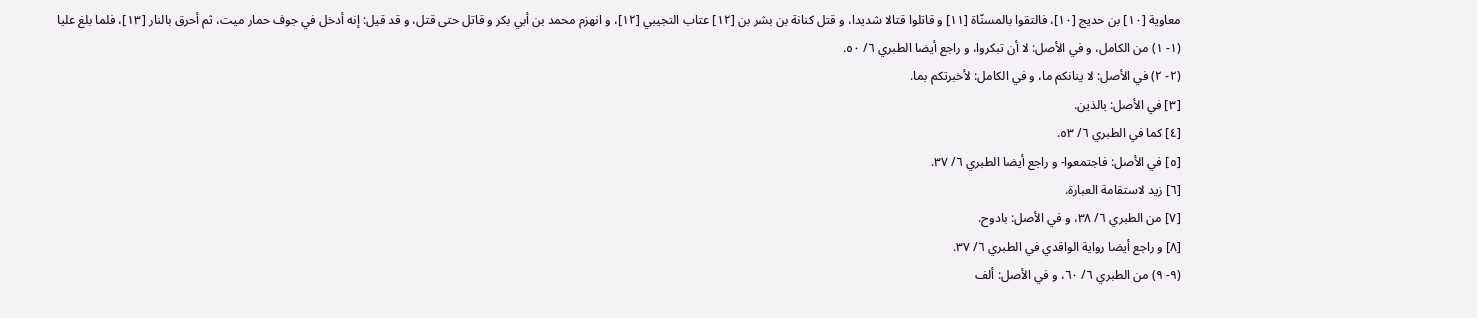معاوية [١٠] بن حديج [١٠]، فالتقوا بالمسنّاة [١١] و قاتلوا قتالا شديدا، و قتل كنانة بن بشر بن [١٢] عتاب التجيبي [١٢]، و انهزم محمد بن أبي بكر و قاتل حتى قتل، و قد قيل: إنه أدخل في جوف حمار ميت، ثم أحرق بالنار [١٣]، فلما بلغ عليا
(١- ١) من الكامل، و في الأصل: لا أن تبكروا، و راجع أيضا الطبري ٦/ ٥٠.
(٢- ٢) في الأصل: لا ينانكم ما، و في الكامل: لأخبرتكم بما.
[٣] في الأصل: بالذين.
[٤] كما في الطبري ٦/ ٥٣.
[٥] في الأصل: فاجتمعوا- و راجع أيضا الطبري ٦/ ٣٧.
[٦] زيد لاستقامة العبارة.
[٧] من الطبري ٦/ ٣٨، و في الأصل: بادوح.
[٨] و راجع أيضا رواية الواقدي في الطبري ٦/ ٣٧.
(٩- ٩) من الطبري ٦/ ٦٠، و في الأصل: ألف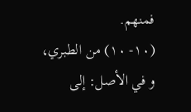فمنهم.
(١٠- ١٠) من الطبري، و في الأصل: إلى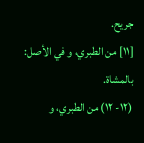جريح.
[١١] من الطبري، و في الأصل: بالمشاة.
(١٢- ١٢) من الطبري، و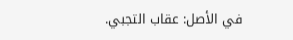في الأصل: عقاب التجبي.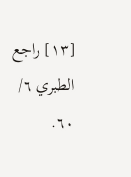[١٣] راجع الطبري ٦/ ٦٠.